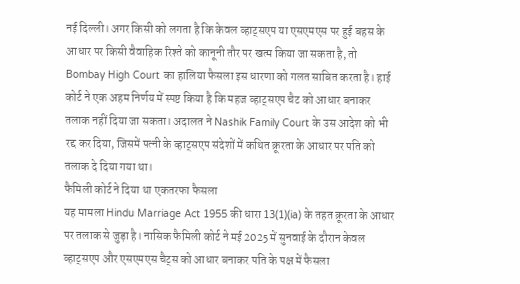नई दिल्ली। अगर किसी को लगता है कि केवल व्हाट्सएप या एसएमएस पर हुई बहस के आधार पर किसी वैवाहिक रिश्ते को कानूनी तौर पर खत्म किया जा सकता है, तो Bombay High Court का हालिया फैसला इस धारणा को गलत साबित करता है। हाई कोर्ट ने एक अहम निर्णय में स्पष्ट किया है कि महज व्हाट्सएप चैट को आधार बनाकर तलाक नहीं दिया जा सकता। अदालत ने Nashik Family Court के उस आदेश को भी रद्द कर दिया, जिसमें पत्नी के व्हाट्सएप संदेशों में कथित क्रूरता के आधार पर पति को तलाक दे दिया गया था।
फैमिली कोर्ट ने दिया था एकतरफा फैसला
यह मामला Hindu Marriage Act 1955 की धारा 13(1)(ia) के तहत क्रूरता के आधार पर तलाक से जुड़ा है। नासिक फैमिली कोर्ट ने मई 2025 में सुनवाई के दौरान केवल व्हाट्सएप और एसएमएस चैट्स को आधार बनाकर पति के पक्ष में फैसला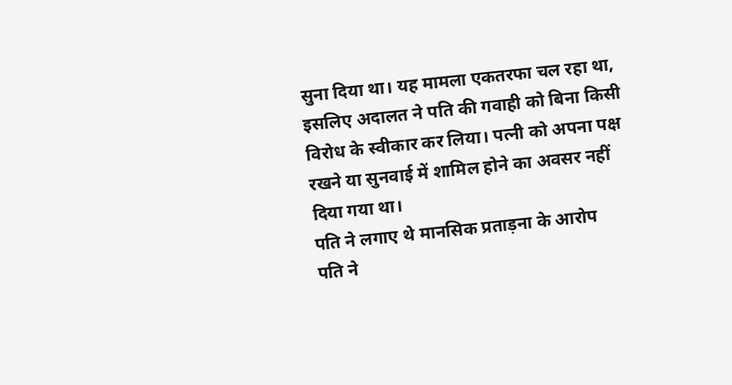सुना दिया था। यह मामला एकतरफा चल रहा था, इसलिए अदालत ने पति की गवाही को बिना किसी विरोध के स्वीकार कर लिया। पत्नी को अपना पक्ष रखने या सुनवाई में शामिल होने का अवसर नहीं दिया गया था।
पति ने लगाए थे मानसिक प्रताड़ना के आरोप
पति ने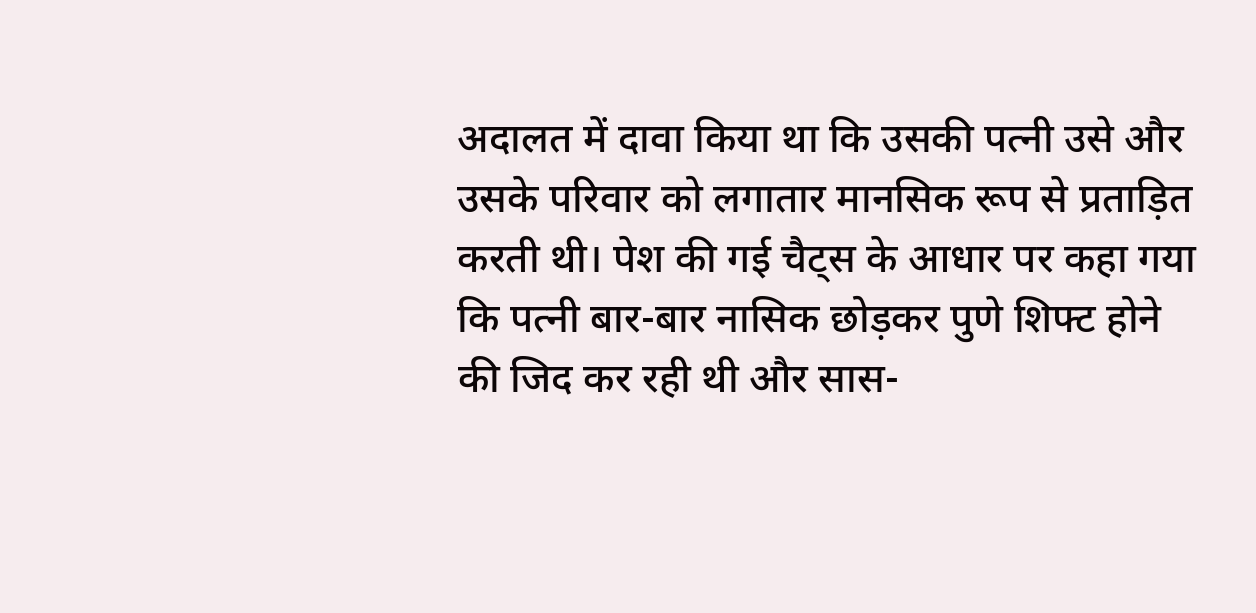अदालत में दावा किया था कि उसकी पत्नी उसे और उसके परिवार को लगातार मानसिक रूप से प्रताड़ित करती थी। पेश की गई चैट्स के आधार पर कहा गया कि पत्नी बार-बार नासिक छोड़कर पुणे शिफ्ट होने की जिद कर रही थी और सास-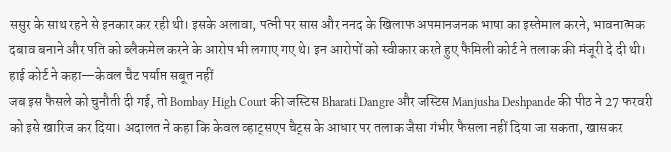ससुर के साथ रहने से इनकार कर रही थी। इसके अलावा, पत्नी पर सास और ननद के खिलाफ अपमानजनक भाषा का इस्तेमाल करने, भावनात्मक दबाव बनाने और पति को ब्लैकमेल करने के आरोप भी लगाए गए थे। इन आरोपों को स्वीकार करते हुए फैमिली कोर्ट ने तलाक की मंजूरी दे दी थी।
हाई कोर्ट ने कहा—केवल चैट पर्याप्त सबूत नहीं
जब इस फैसले को चुनौती दी गई, तो Bombay High Court की जस्टिस Bharati Dangre और जस्टिस Manjusha Deshpande की पीठ ने 27 फरवरी को इसे खारिज कर दिया। अदालत ने कहा कि केवल व्हाट्सएप चैट्स के आधार पर तलाक जैसा गंभीर फैसला नहीं दिया जा सकता, खासकर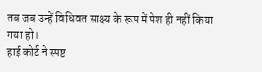तब जब उन्हें विधिवत साक्ष्य के रूप में पेश ही नहीं किया गया हो।
हाई कोर्ट ने स्पष्ट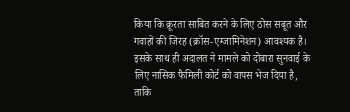किया कि क्रूरता साबित करने के लिए ठोस सबूत और गवाहों की जिरह (क्रॉस-एग्जामिनेशन) आवश्यक है। इसके साथ ही अदालत ने मामले को दोबारा सुनवाई के लिए नासिक फैमिली कोर्ट को वापस भेज दिया है, ताकि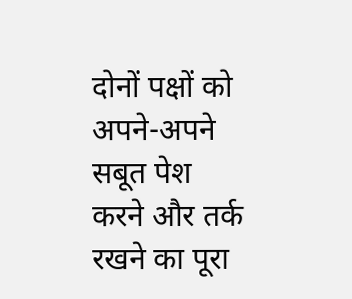दोनों पक्षों को अपने-अपने सबूत पेश करने और तर्क रखने का पूरा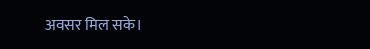अवसर मिल सके।